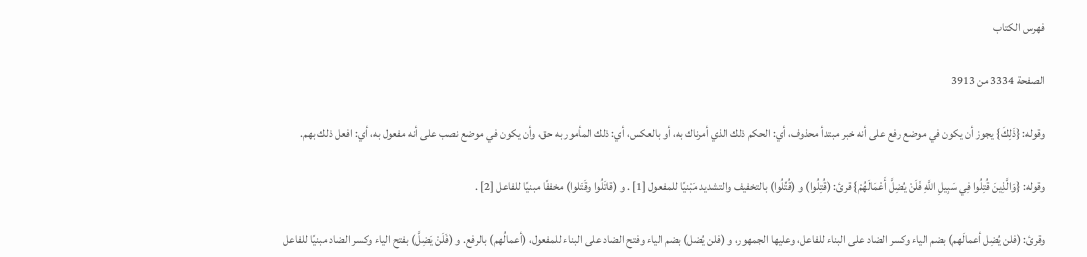فهرس الكتاب

الصفحة 3334 من 3913

وقوله: {ذَلِكَ} يجوز أن يكون في موضع رفع على أنه خبر مبتدأ محذوف، أي: الحكم ذلك الذي أمرناك به، أو بالعكس، أي: ذلك المأمور به حق، وأن يكون في موضع نصب على أنه مفعول به، أي: افعل ذلك بهم.

وقوله: {وَالَّذِينَ قُتِلُوا فِي سَبِيلِ اللَّهِ فَلَنْ يُضِلَّ أَعْمَالَهُمْ} قرئ: (قُتِلُوا) و (قُتِّلُوا) بالتخفيف والتشديد مَبْنيًا للمفعول [1] . و (قاتَلُوا وقَتَلوا) مخففًا مبنيًا للفاعل [2] .

وقرئ: (فلن يُضِل أعمالَهم) بضم الياء وكسر الضاد على البناء للفاعل، وعليها الجمهور، و (فلن يُضل) بضم الياء وفتح الضاد على البناء للمفعول، (أعمالُهم) بالرفع. و (فَلَنْ يَضِلَّ) بفتح الياء وكسر الضاد مبنيًا للفاعل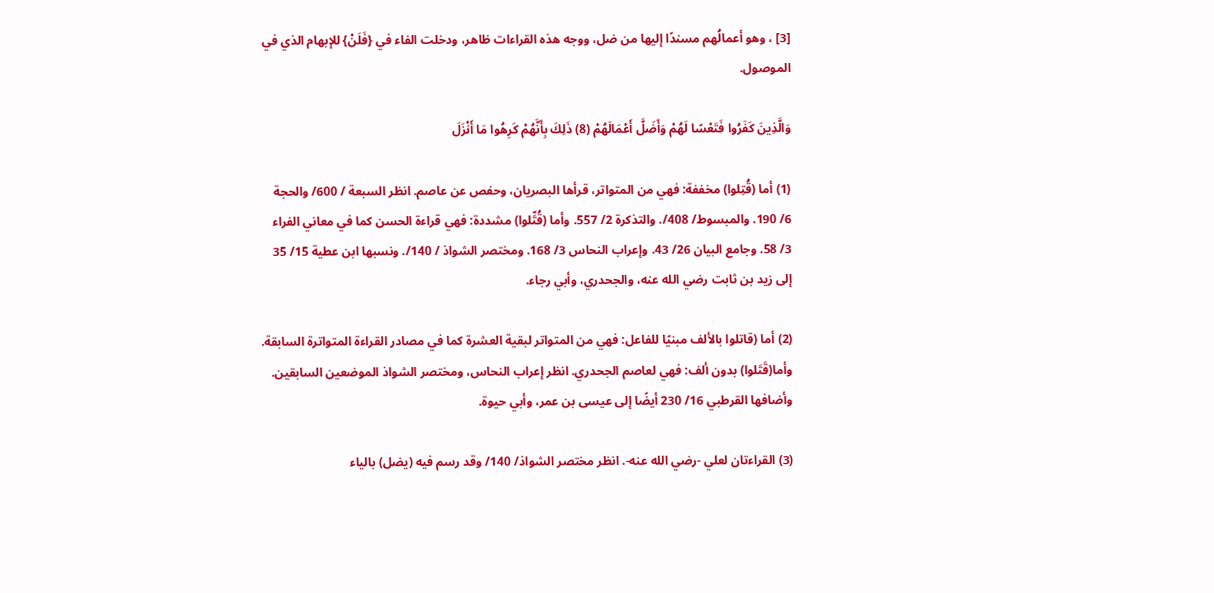[3] ، وهو أعمالُهم مسندًا إليها من ضل، ووجه هذه القراءات ظاهر، ودخلت الفاء في {فَلَنْ} للإبهام الذي في الموصول.

وَالَّذِينَ كَفَرُوا فَتَعْسًا لَهُمْ وَأَضَلَّ أَعْمَالَهُمْ (8) ذَلِكَ بِأَنَّهُمْ كَرِهُوا مَا أَنْزَلَ

(1) أما (قُتِلوا) مخففة: فهي من المتواتر، قرأها البصريان، وحفص عن عاصم. انظر السبعة / 600/ والحجة 6/ 190. والمبسوط/ 408/. والتذكرة 2/ 557. وأما (قُتِّلوا) مشددة: فهي قراءة الحسن كما في معاني الفراء 3/ 58. وجامع البيان 26/ 43. وإعراب النحاس 3/ 168. ومختصر الشواذ / 140/. ونسبها ابن عطية 15/ 35 إلى زيد بن ثابت رضي الله عنه، والجحدري، وأبي رجاء.

(2) أما (قاتلوا بالألف مبنيًا للفاعل: فهي من المتواتر لبقية العشرة كما في مصادر القراءة المتواترة السابقة. وأما(قَتَلوا) بدون ألف: فهي لعاصم الجحدري. انظر إعراب النحاس، ومختصر الشواذ الموضعين السابقين. وأضافها القرطبي 16/ 230 أيضًا إلى عيسى بن عمر، وأبي حيوة.

(3) القراءتان لعلي -رضي الله عنه-. انظر مختصر الشواذ/ 140/ وقد رسم فيه (يضل) بالياء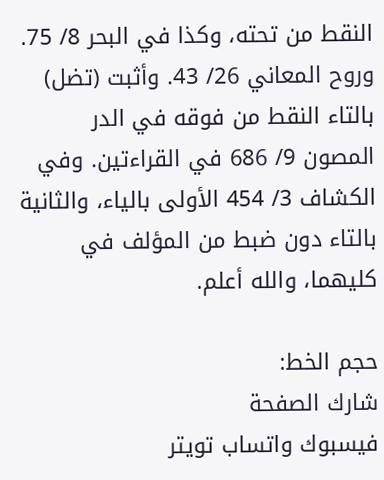النقط من تحته، وكذا في البحر 8/ 75. وروح المعاني 26/ 43. وأثبت (تضل) بالتاء النقط من فوقه في الدر المصون 9/ 686 في القراءتين. وفي الكشاف 3/ 454 الأولى بالياء، والثانية بالتاء دون ضبط من المؤلف في كليهما، والله أعلم.

حجم الخط:
شارك الصفحة
فيسبوك واتساب تويتر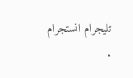تليجرام انستجرام
.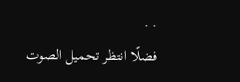. .
فضلًا انتظر تحميل الصوت